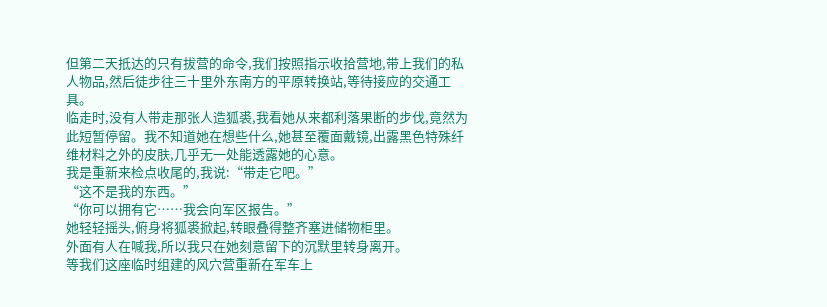但第二天抵达的只有拔营的命令,我们按照指示收拾营地,带上我们的私人物品,然后徒步往三十里外东南方的平原转换站,等待接应的交通工具。
临走时,没有人带走那张人造狐裘,我看她从来都利落果断的步伐,竟然为此短暂停留。我不知道她在想些什么,她甚至覆面戴镜,出露黑色特殊纤维材料之外的皮肤,几乎无一处能透露她的心意。
我是重新来检点收尾的,我说:“带走它吧。”
“这不是我的东西。”
“你可以拥有它……我会向军区报告。”
她轻轻摇头,俯身将狐裘掀起,转眼叠得整齐塞进储物柜里。
外面有人在喊我,所以我只在她刻意留下的沉默里转身离开。
等我们这座临时组建的风穴营重新在军车上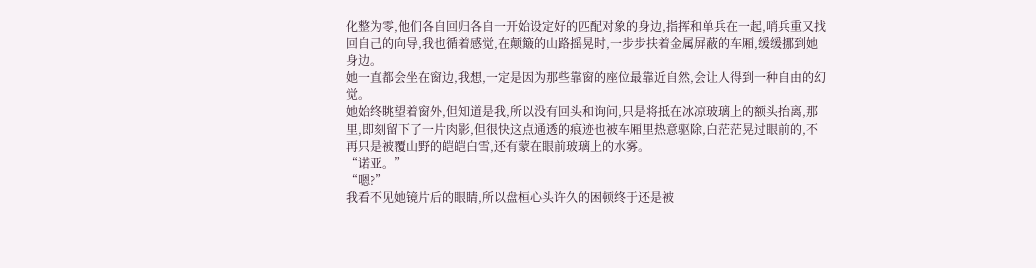化整为零,他们各自回归各自一开始设定好的匹配对象的身边,指挥和单兵在一起,哨兵重又找回自己的向导,我也循着感觉,在颠簸的山路摇晃时,一步步扶着金属屏蔽的车厢,缓缓挪到她身边。
她一直都会坐在窗边,我想,一定是因为那些靠窗的座位最靠近自然,会让人得到一种自由的幻觉。
她始终眺望着窗外,但知道是我,所以没有回头和询问,只是将抵在冰凉玻璃上的额头抬离,那里,即刻留下了一片肉影,但很快这点通透的痕迹也被车厢里热意驱除,白茫茫晃过眼前的,不再只是被覆山野的皑皑白雪,还有蒙在眼前玻璃上的水雾。
“诺亚。”
“嗯?”
我看不见她镜片后的眼睛,所以盘桓心头许久的困顿终于还是被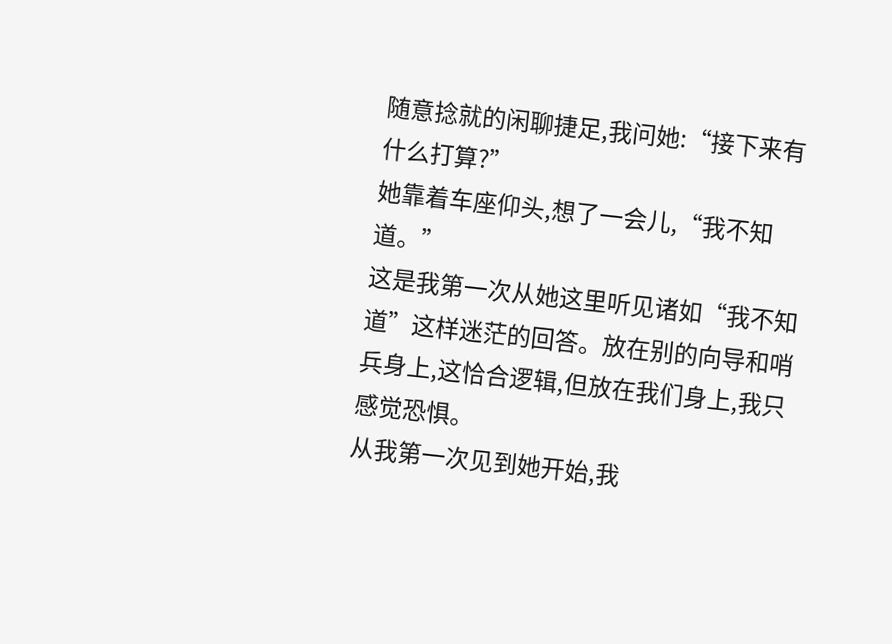随意捻就的闲聊捷足,我问她:“接下来有什么打算?”
她靠着车座仰头,想了一会儿,“我不知道。”
这是我第一次从她这里听见诸如“我不知道”这样迷茫的回答。放在别的向导和哨兵身上,这恰合逻辑,但放在我们身上,我只感觉恐惧。
从我第一次见到她开始,我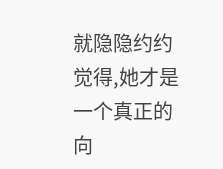就隐隐约约觉得,她才是一个真正的向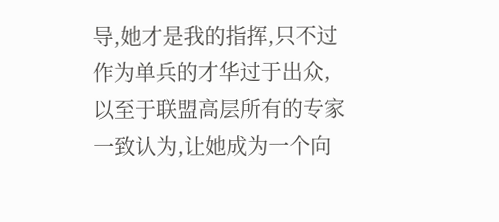导,她才是我的指挥,只不过作为单兵的才华过于出众,以至于联盟高层所有的专家一致认为,让她成为一个向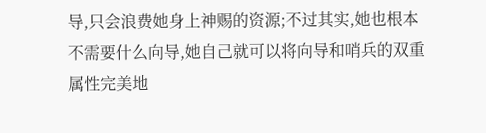导,只会浪费她身上神赐的资源;不过其实,她也根本不需要什么向导,她自己就可以将向导和哨兵的双重属性完美地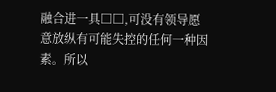融合进一具□□,可没有领导愿意放纵有可能失控的任何一种因素。所以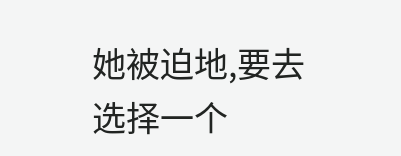她被迫地,要去选择一个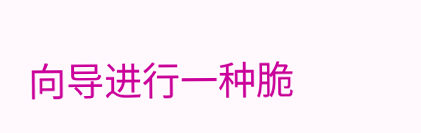向导进行一种脆